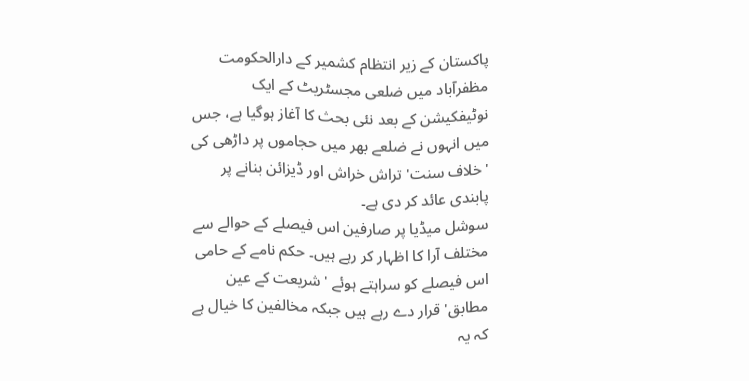پاکستان کے زیر انتظام کشمیر کے دارالحکومت مظفرآباد میں ضلعی مجسٹریٹ کے ایک نوٹیفکیشن کے بعد نئی بحث کا آغاز ہوگیا ہے، جس میں انہوں نے ضلعے بھر میں حجاموں پر داڑھی کی 'خلاف سنت' تراش خراش اور ڈیزائن بنانے پر پابندی عائد کر دی ہے۔
سوشل میڈیا پر صارفین اس فیصلے کے حوالے سے مختلف آرا کا اظہار کر رہے ہیں۔ حکم نامے کے حامی اس فیصلے کو سراہتے ہوئے 'شریعت کے عین مطابق' قرار دے رہے ہیں جبکہ مخالفین کا خیال ہے کہ یہ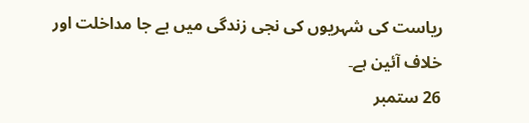ریاست کی شہریوں کی نجی زندگی میں بے جا مداخلت اور خلاف آئین ہے۔
26 ستمبر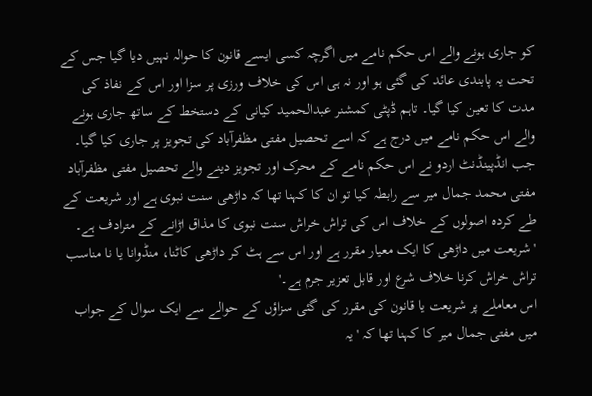کو جاری ہونے والے اس حکم نامے میں اگرچہ کسی ایسے قانون کا حوالہ نہیں دیا گیا جس کے تحت یہ پابندی عائد کی گئی ہو اور نہ ہی اس کی خلاف ورزی پر سزا اور اس کے نفاذ کی مدت کا تعین کیا گیا۔ تاہم ڈپٹی کمشنر عبدالحمید کیانی کے دستخط کے ساتھ جاری ہونے والے اس حکم نامے میں درج ہے کہ اسے تحصیل مفتی مظفرآباد کی تجویز پر جاری کیا گیا۔
جب انڈپینڈنٹ اردو نے اس حکم نامے کے محرک اور تجویز دینے والے تحصیل مفتی مظفرآباد مفتی محمد جمال میر سے رابطہ کیا تو ان کا کہنا تھا کہ داڑھی سنت نبوی ہے اور شریعت کے طے کردہ اصولوں کے خلاف اس کی تراش خراش سنت نبوی کا مذاق اڑانے کے مترادف ہے۔ 'شریعت میں داڑھی کا ایک معیار مقرر ہے اور اس سے ہٹ کر داڑھی کاٹنا، منڈوانا یا نا مناسب تراش خراش کرنا خلاف شرع اور قابل تعزیر جرم ہے۔'
اس معاملے پر شریعت یا قانون کی مقرر کی گئی سزاؤں کے حوالے سے ایک سوال کے جواب میں مفتی جمال میر کا کہنا تھا کہ 'یہ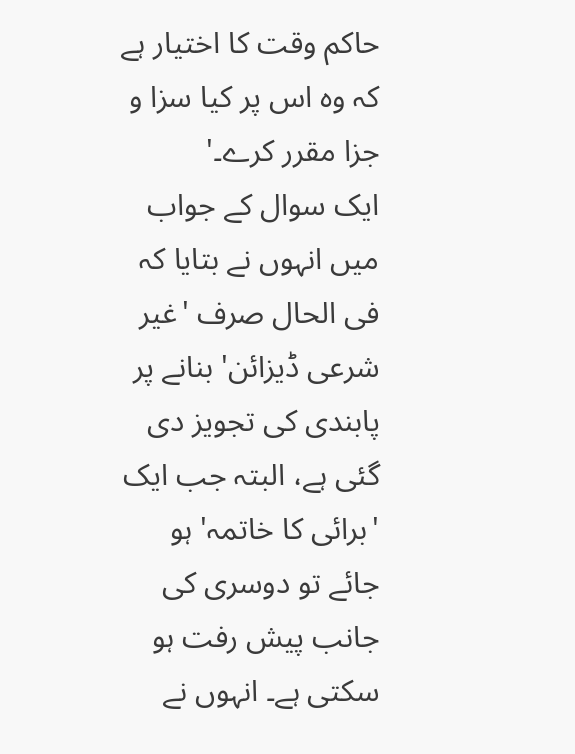حاکم وقت کا اختیار ہے کہ وہ اس پر کیا سزا و جزا مقرر کرے۔'
ایک سوال کے جواب میں انہوں نے بتایا کہ فی الحال صرف 'غیر شرعی ڈیزائن' بنانے پر پابندی کی تجویز دی گئی ہے، البتہ جب ایک 'برائی کا خاتمہ' ہو جائے تو دوسری کی جانب پیش رفت ہو سکتی ہے۔ انہوں نے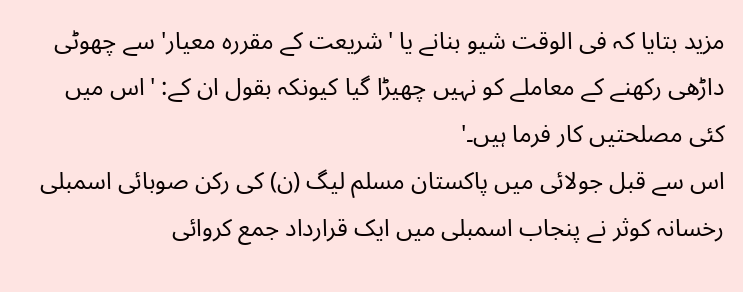مزید بتایا کہ فی الوقت شیو بنانے یا 'شریعت کے مقررہ معیار' سے چھوٹی داڑھی رکھنے کے معاملے کو نہیں چھیڑا گیا کیونکہ بقول ان کے: 'اس میں کئی مصلحتیں کار فرما ہیں۔'
اس سے قبل جولائی میں پاکستان مسلم لیگ (ن) کی رکن صوبائی اسمبلی رخسانہ کوثر نے پنجاب اسمبلی میں ایک قرارداد جمع کروائی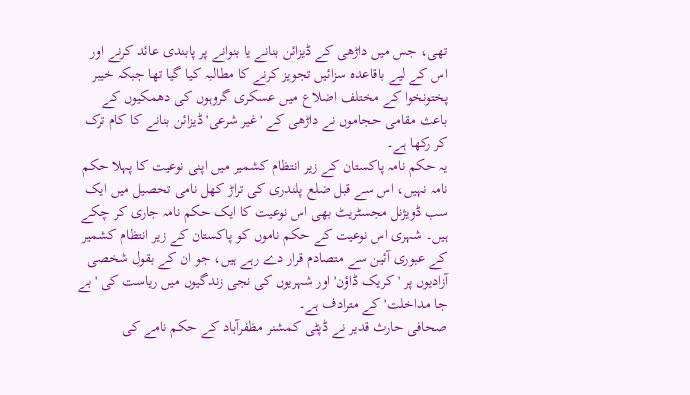تھی، جس میں داڑھی کے ڈیزائن بنانے یا بنوانے پر پابندی عائد کرنے اور اس کے لیے باقاعدہ سزائیں تجویز کرنے کا مطالبہ کیا گیا تھا جبکہ خیبر پختونخوا کے مختلف اضلاع میں عسکری گروہوں کی دھمکیوں کے باعث مقامی حجاموں نے داڑھی کے 'غیر شرعی' ڈیزائن بنانے کا کام ترک کر رکھا ہے۔
یہ حکم نامہ پاکستان کے زیر انتظام کشمیر میں اپنی نوعیت کا پہلا حکم نامہ نہیں، اس سے قبل ضلع پلندری کی تراڑ کھل نامی تحصیل میں ایک سب ڈویژنل مجسٹریٹ بھی اس نوعیت کا ایک حکم نامہ جاری کر چکے ہیں۔ شہری اس نوعیت کے حکم ناموں کو پاکستان کے زیر انتظام کشمیر کے عبوری آئین سے متصادم قرار دے رہے ہیں، جو ان کے بقول شخصی آزادیوں پر 'کریک ڈاؤن' اور شہریوں کی نجی زندگیوں میں ریاست کی 'بے جا مداخلت' کے مترادف ہے۔
صحافی حارث قدیر نے ڈپٹی کمشنر مظفرآباد کے حکم نامے کی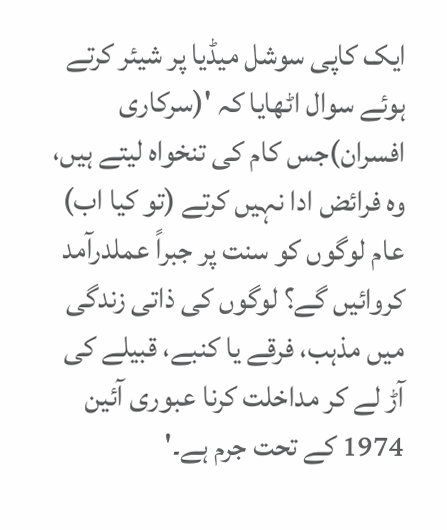ایک کاپی سوشل میڈیا پر شیئر کرتے ہوئے سوال اٹھایا کہ '(سرکاری افسران)جس کام کی تنخواہ لیتے ہیں، وہ فرائض ادا نہیں کرتے (تو کیا اب) عام لوگوں کو سنت پر جبراً عملدرآمد کروائیں گے؟ لوگوں کی ذاتی زندگی میں مذہب، فرقے یا کنبے، قبیلے کی آڑ لے کر مداخلت کرنا عبوری آئین 1974 کے تحت جرم ہے۔'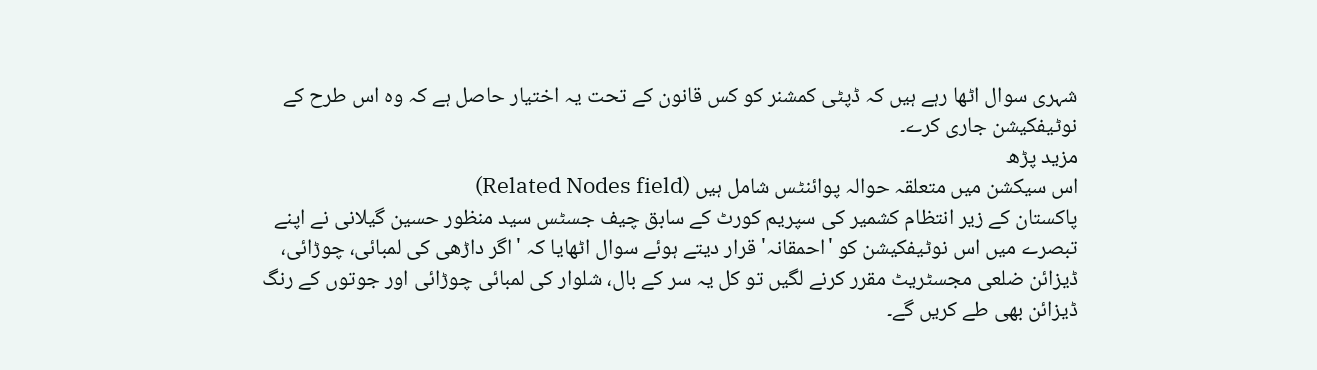شہری سوال اٹھا رہے ہیں کہ ڈپٹی کمشنر کو کس قانون کے تحت یہ اختیار حاصل ہے کہ وہ اس طرح کے نوٹیفکیشن جاری کرے۔
مزید پڑھ
اس سیکشن میں متعلقہ حوالہ پوائنٹس شامل ہیں (Related Nodes field)
پاکستان کے زیر انتظام کشمیر کی سپریم کورٹ کے سابق چیف جسٹس سید منظور حسین گیلانی نے اپنے تبصرے میں اس نوٹیفکیشن کو 'احمقانہ' قرار دیتے ہوئے سوال اٹھایا کہ 'اگر داڑھی کی لمبائی، چوڑائی، ڈیزائن ضلعی مجسٹریٹ مقرر کرنے لگیں تو کل یہ سر کے بال، شلوار کی لمبائی چوڑائی اور جوتوں کے رنگ ڈیزائن بھی طے کریں گے۔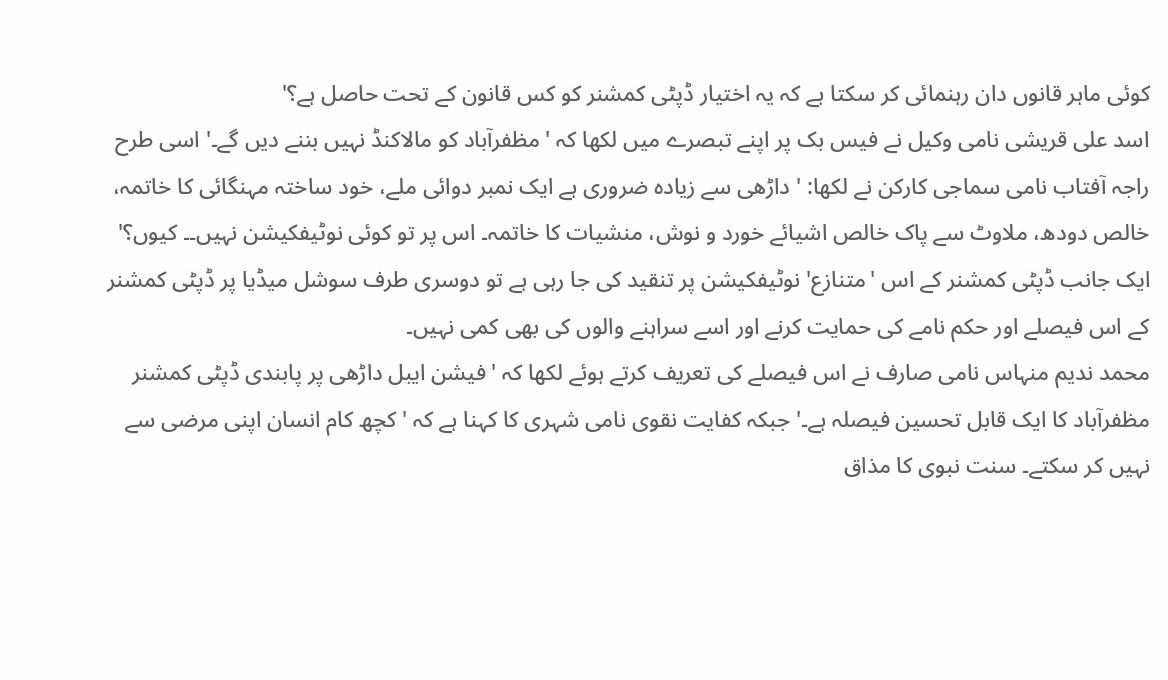کوئی ماہر قانوں دان رہنمائی کر سکتا ہے کہ یہ اختیار ڈپٹی کمشنر کو کس قانون کے تحت حاصل ہے؟'
اسد علی قریشی نامی وکیل نے فیس بک پر اپنے تبصرے میں لکھا کہ 'مظفرآباد کو مالاکنڈ نہیں بننے دیں گے۔' اسی طرح راجہ آفتاب نامی سماجی کارکن نے لکھا: ' داڑھی سے زیادہ ضروری ہے ایک نمبر دوائی ملے، خود ساختہ مہنگائی کا خاتمہ، خالص دودھ، ملاوٹ سے پاک خالص اشیائے خورد و نوش، منشیات کا خاتمہ۔ اس پر تو کوئی نوٹیفکیشن نہیں۔۔ کیوں؟'
ایک جانب ڈپٹی کمشنر کے اس 'متنازع' نوٹیفکیشن پر تنقید کی جا رہی ہے تو دوسری طرف سوشل میڈیا پر ڈپٹی کمشنر کے اس فیصلے اور حکم نامے کی حمایت کرنے اور اسے سراہنے والوں کی بھی کمی نہیں۔
محمد ندیم منہاس نامی صارف نے اس فیصلے کی تعریف کرتے ہوئے لکھا کہ 'فیشن ایبل داڑھی پر پابندی ڈپٹی کمشنر مظفرآباد کا ایک قابل تحسین فیصلہ ہے۔' جبکہ کفایت نقوی نامی شہری کا کہنا ہے کہ 'کچھ کام انسان اپنی مرضی سے نہیں کر سکتے۔ سنت نبوی کا مذاق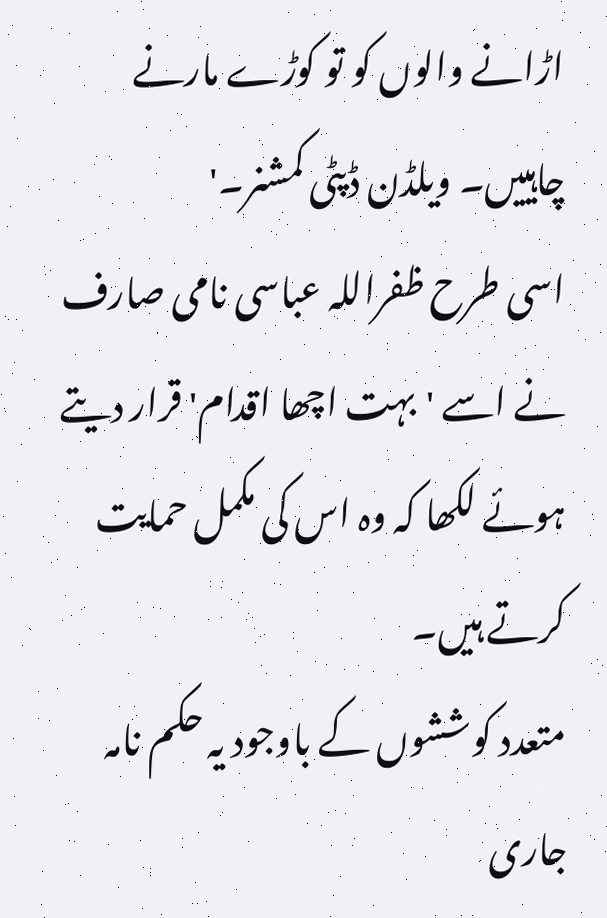اڑانے والوں کو تو کوڑے مارنے چاہییں۔ ویلڈن ڈپٹی کمشنر۔'
اسی طرح ظفراللہ عباسی نامی صارف نے اسے 'بہت اچھا اقدام' قرار دیتے ہوئے لکھا کہ وہ اس کی مکمل حمایت کرتے ہیں۔
متعدد کوششوں کے باوجود یہ حکم نامہ جاری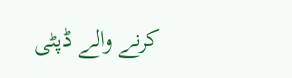کرنے والے ڈپٹی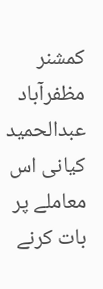کمشنر مظفرآباد عبدالحمید کیانی اس معاملے پر بات کرنے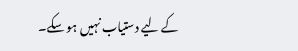کے لیے دستیاب نہیں ہو سکے۔